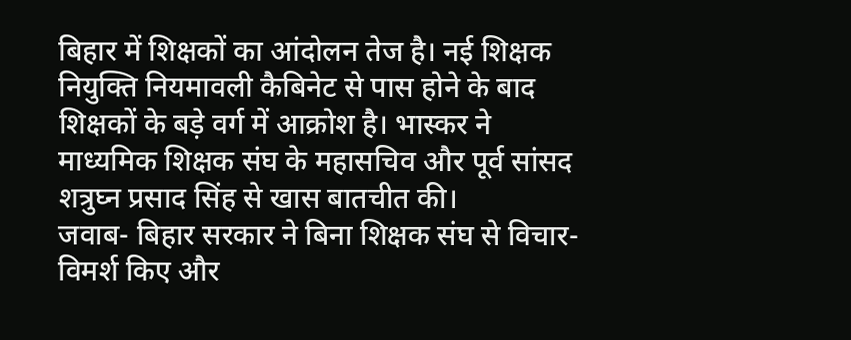बिहार में शिक्षकों का आंदोलन तेज है। नई शिक्षक नियुक्ति नियमावली कैबिनेट से पास होने के बाद शिक्षकों के बड़े वर्ग में आक्रोश है। भास्कर ने माध्यमिक शिक्षक संघ के महासचिव और पूर्व सांसद शत्रुघ्न प्रसाद सिंह से खास बातचीत की।
जवाब- बिहार सरकार ने बिना शिक्षक संघ से विचार-विमर्श किए और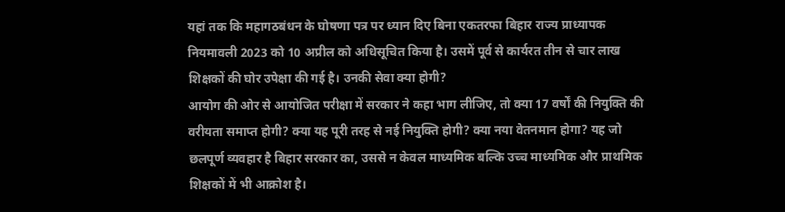यहां तक कि महागठबंधन के घोषणा पत्र पर ध्यान दिए बिना एकतरफा बिहार राज्य प्राध्यापक नियमावली 2023 को 10 अप्रील को अधिसूचित किया है। उसमें पूर्व से कार्यरत तीन से चार लाख शिक्षकों की घोर उपेक्षा की गई है। उनकी सेवा क्या होगी?
आयोग की ओर से आयोजित परीक्षा में सरकार ने कहा भाग लीजिए, तो क्या 17 वर्षों की नियुक्ति की वरीयता समाप्त होगी? क्या यह पूरी तरह से नई नियुक्ति होगी? क्या नया वेतनमान होगा? यह जो छलपूर्ण व्यवहार है बिहार सरकार का, उससे न केवल माध्यमिक बल्कि उच्च माध्यमिक और प्राथमिक शिक्षकों में भी आक्रोश है।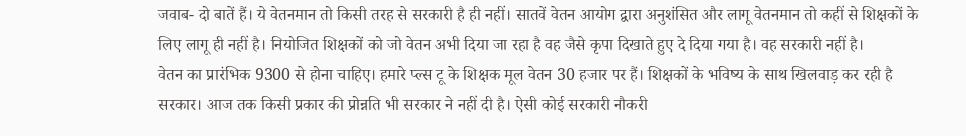जवाब- दो बातें हैं। ये वेतनमान तो किसी तरह से सरकारी है ही नहीं। सातवें वेतन आयोग द्वारा अनुशंसित और लागू वेतनमान तो कहीं से शिक्षकों के लिए लागू ही नहीं है। नियोजित शिक्षकों को जो वेतन अभी दिया जा रहा है वह जैसे कृपा दिखाते हुए दे दिया गया है। वह सरकारी नहीं है।
वेतन का प्रारंभिक 9300 से होना चाहिए। हमारे प्ल्स टू के शिक्षक मूल वेतन 30 हजार पर हैं। शिक्षकों के भविष्य के साथ खिलवाड़ कर रही है सरकार। आज तक किसी प्रकार की प्रोन्नति भी सरकार ने नहीं दी है। ऐसी कोई सरकारी नौकरी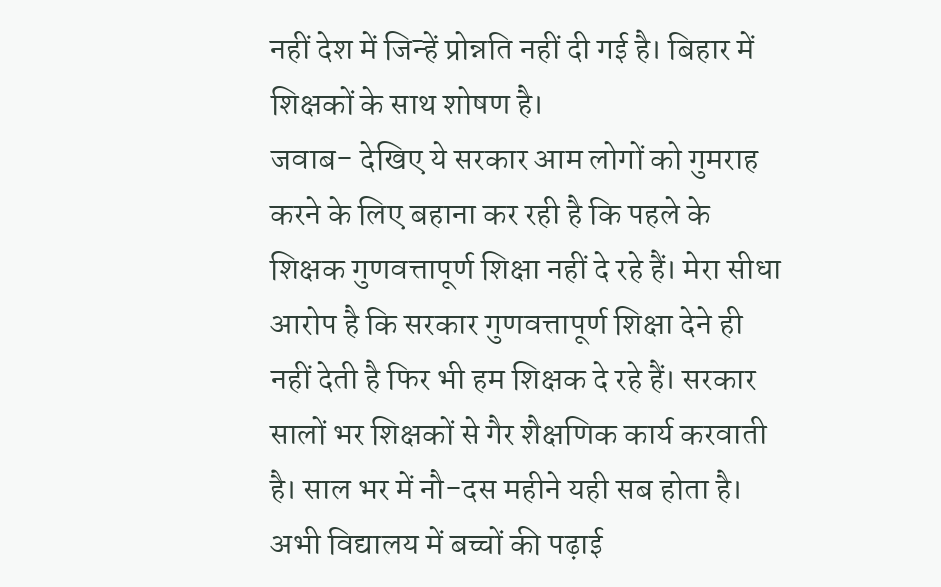नहीं देश में जिन्हें प्रोन्नति नहीं दी गई है। बिहार में शिक्षकों के साथ शोषण है।
जवाब- देखिए ये सरकार आम लोगों को गुमराह करने के लिए बहाना कर रही है कि पहले के शिक्षक गुणवत्तापूर्ण शिक्षा नहीं दे रहे हैं। मेरा सीधा आरोप है कि सरकार गुणवत्तापूर्ण शिक्षा देने ही नहीं देती है फिर भी हम शिक्षक दे रहे हैं। सरकार सालों भर शिक्षकों से गैर शैक्षणिक कार्य करवाती है। साल भर में नौ-दस महीने यही सब होता है। अभी विद्यालय में बच्चों की पढ़ाई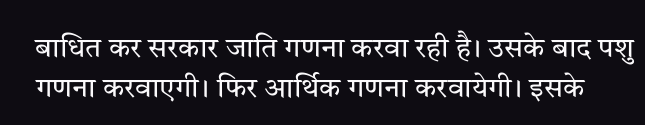बाधित कर सरकार जाति गणना करवा रही है। उसके बाद पशु गणना करवाएगी। फिर आर्थिक गणना करवायेगी। इसके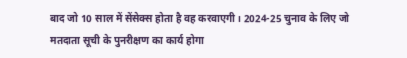बाद जो 10 साल में सेंसेक्स होता है वह करवाएगी। 2024-25 चुनाव के लिए जो मतदाता सूची के पुनरीक्षण का कार्य होगा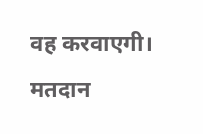वह करवाएगी।
मतदान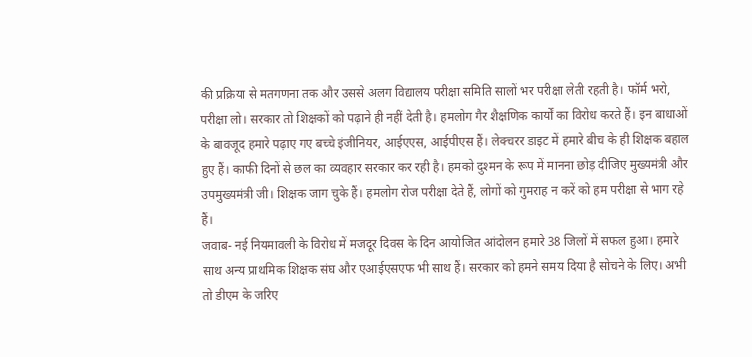की प्रक्रिया से मतगणना तक और उससे अलग विद्यालय परीक्षा समिति सालों भर परीक्षा लेती रहती है। फॉर्म भरो, परीक्षा लो। सरकार तो शिक्षकों को पढ़ाने ही नहीं देती है। हमलोग गैर शैक्षणिक कार्यों का विरोध करते हैं। इन बाधाओं के बावजूद हमारे पढ़ाए गए बच्चे इंजीनियर, आईएएस, आईपीएस हैं। लेक्चरर डाइट में हमारे बीच के ही शिक्षक बहाल हुए हैं। काफी दिनों से छल का व्यवहार सरकार कर रही है। हमको दुश्मन के रूप में मानना छोड़ दीजिए मुख्यमंत्री और उपमुख्यमंत्री जी। शिक्षक जाग चुके हैं। हमलोग रोज परीक्षा देते हैं, लोगों को गुमराह न करें को हम परीक्षा से भाग रहे हैं।
जवाब- नई नियमावली के विरोध में मजदूर दिवस के दिन आयोजित आंदोलन हमारे 38 जिलों में सफल हुआ। हमारे साथ अन्य प्राथमिक शिक्षक संघ और एआईएसएफ भी साथ हैं। सरकार को हमने समय दिया है सोचने के लिए। अभी तो डीएम के जरिए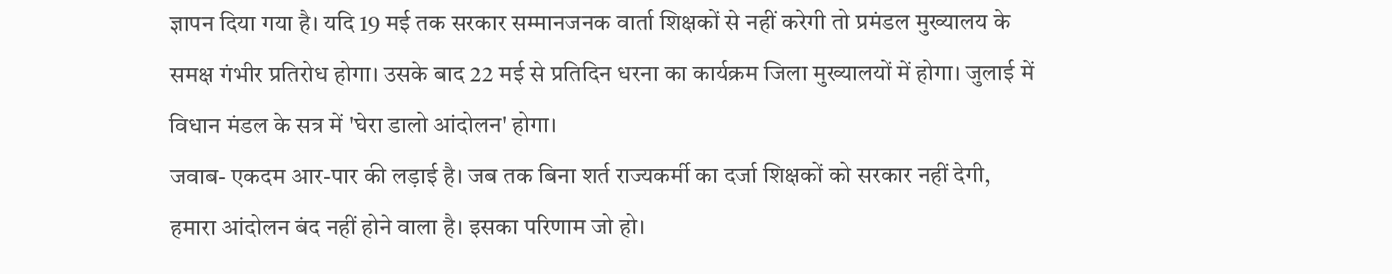ज्ञापन दिया गया है। यदि 19 मई तक सरकार सम्मानजनक वार्ता शिक्षकों से नहीं करेगी तो प्रमंडल मुख्यालय के समक्ष गंभीर प्रतिरोध होगा। उसके बाद 22 मई से प्रतिदिन धरना का कार्यक्रम जिला मुख्यालयों में होगा। जुलाई में विधान मंडल के सत्र में 'घेरा डालो आंदोलन' होगा।
जवाब- एकदम आर-पार की लड़ाई है। जब तक बिना शर्त राज्यकर्मी का दर्जा शिक्षकों को सरकार नहीं देगी, हमारा आंदोलन बंद नहीं होने वाला है। इसका परिणाम जो हो।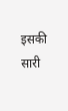इसकी सारी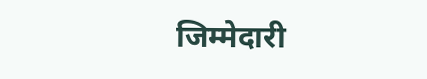जिम्मेदारी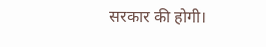सरकार की होगी।